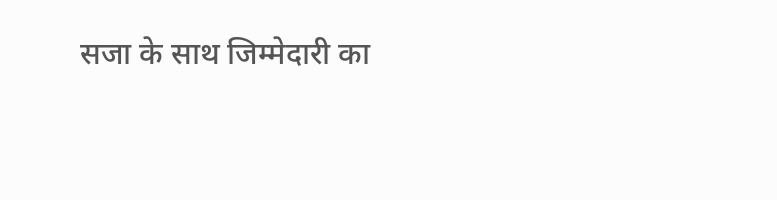सजा के साथ जिम्मेदारी का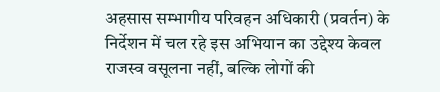अहसास सम्भागीय परिवहन अधिकारी (प्रवर्तन) के निर्देशन में चल रहे इस अभियान का उद्देश्य केवल राजस्व वसूलना नहीं, बल्कि लोगों की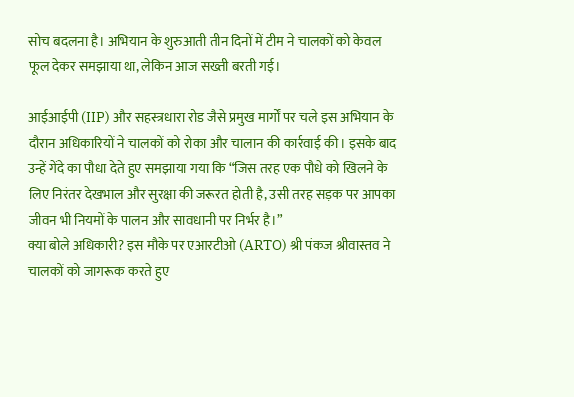सोच बदलना है। अभियान के शुरुआती तीन दिनों में टीम ने चालकों को केवल फूल देकर समझाया था, लेकिन आज सख्ती बरती गई।

आईआईपी (IIP) और सहस्त्रधारा रोड जैसे प्रमुख मार्गों पर चले इस अभियान के दौरान अधिकारियों ने चालकों को रोका और चालान की कार्रवाई की। इसके बाद उन्हें गेंदे का पौधा देते हुए समझाया गया कि “जिस तरह एक पौधे को खिलने के लिए निरंतर देखभाल और सुरक्षा की जरूरत होती है, उसी तरह सड़क पर आपका जीवन भी नियमों के पालन और सावधानी पर निर्भर है।”
क्या बोले अधिकारी? इस मौके पर एआरटीओ (ARTO) श्री पंकज श्रीवास्तव ने चालकों को जागरूक करते हुए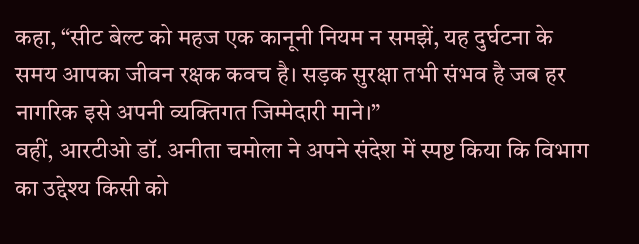कहा, “सीट बेल्ट को महज एक कानूनी नियम न समझें, यह दुर्घटना के समय आपका जीवन रक्षक कवच है। सड़क सुरक्षा तभी संभव है जब हर नागरिक इसे अपनी व्यक्तिगत जिम्मेदारी माने।”
वहीं, आरटीओ डॉ. अनीता चमोला ने अपने संदेश में स्पष्ट किया कि विभाग का उद्देश्य किसी को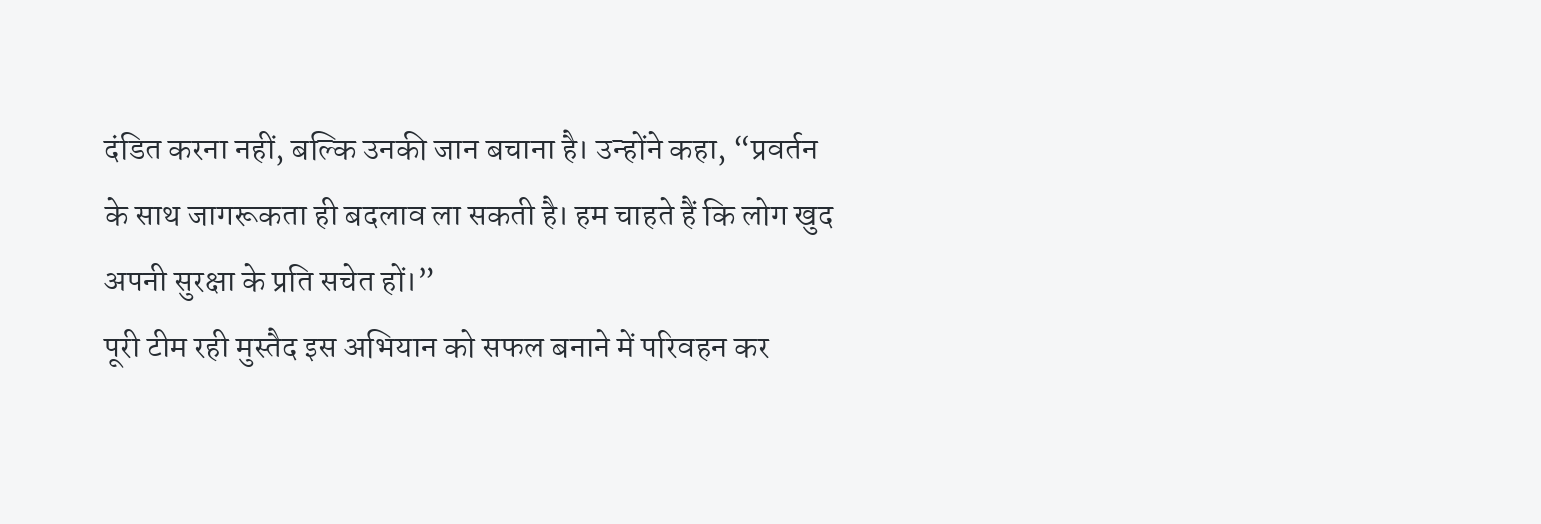दंडित करना नहीं, बल्कि उनकी जान बचाना है। उन्होंने कहा, “प्रवर्तन के साथ जागरूकता ही बदलाव ला सकती है। हम चाहते हैं कि लोग खुद अपनी सुरक्षा के प्रति सचेत हों।”
पूरी टीम रही मुस्तैद इस अभियान को सफल बनाने में परिवहन कर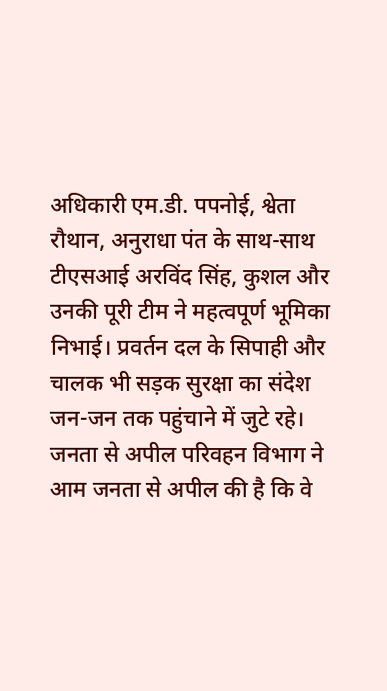अधिकारी एम.डी. पपनोई, श्वेता रौथान, अनुराधा पंत के साथ-साथ टीएसआई अरविंद सिंह, कुशल और उनकी पूरी टीम ने महत्वपूर्ण भूमिका निभाई। प्रवर्तन दल के सिपाही और चालक भी सड़क सुरक्षा का संदेश जन-जन तक पहुंचाने में जुटे रहे।
जनता से अपील परिवहन विभाग ने आम जनता से अपील की है कि वे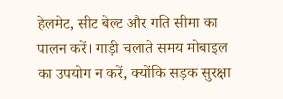हेलमेट, सीट बेल्ट और गति सीमा का पालन करें। गाड़ी चलाते समय मोबाइल का उपयोग न करें, क्योंकि सड़क सुरक्षा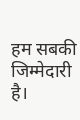हम सबकी जिम्मेदारी है।